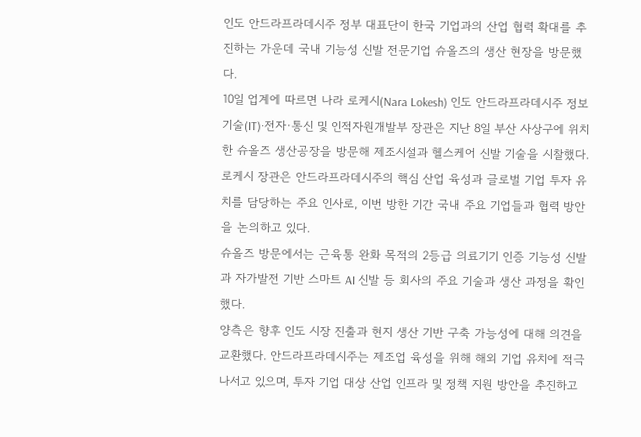인도 안드라프라데시주 정부 대표단이 한국 기업과의 산업 협력 확대를 추진하는 가운데 국내 기능성 신발 전문기업 슈올즈의 생산 현장을 방문했다.
10일 업계에 따르면 나라 로케시(Nara Lokesh) 인도 안드라프라데시주 정보기술(IT)·전자·통신 및 인적자원개발부 장관은 지난 8일 부산 사상구에 위치한 슈올즈 생산공장을 방문해 제조시설과 헬스케어 신발 기술을 시찰했다.
로케시 장관은 안드라프라데시주의 핵심 산업 육성과 글로벌 기업 투자 유치를 담당하는 주요 인사로, 이번 방한 기간 국내 주요 기업들과 협력 방안을 논의하고 있다.
슈올즈 방문에서는 근육통 완화 목적의 2등급 의료기기 인증 기능성 신발과 자가발전 기반 스마트 AI 신발 등 회사의 주요 기술과 생산 과정을 확인했다.
양측은 향후 인도 시장 진출과 현지 생산 기반 구축 가능성에 대해 의견을 교환했다. 안드라프라데시주는 제조업 육성을 위해 해외 기업 유치에 적극 나서고 있으며, 투자 기업 대상 산업 인프라 및 정책 지원 방안을 추진하고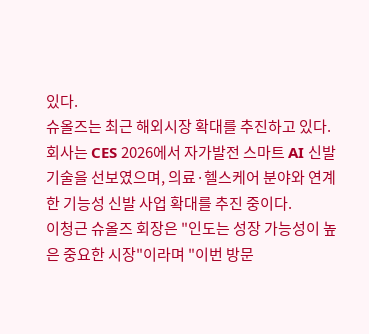있다.
슈올즈는 최근 해외시장 확대를 추진하고 있다. 회사는 CES 2026에서 자가발전 스마트 AI 신발 기술을 선보였으며, 의료·헬스케어 분야와 연계한 기능성 신발 사업 확대를 추진 중이다.
이청근 슈올즈 회장은 "인도는 성장 가능성이 높은 중요한 시장"이라며 "이번 방문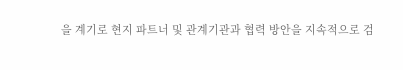을 계기로 현지 파트너 및 관계기관과 협력 방안을 지속적으로 검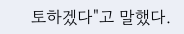토하겠다"고 말했다.